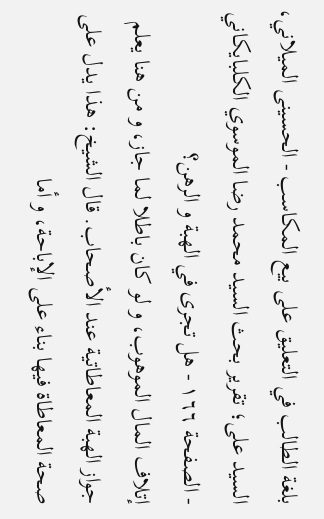بلغة الطالب في التعليق على بيع المكاسب - الحسينى الميلاني، السيد على؛ تقرير بحث السيد محمد رضا الموسوي الكلبايكاني - الصفحة ١٦٦ - هل تجرى في الهبة و الرهن؟
إتلاف المال الموهوب، و لو كان باطلا لما جاز، و من هنا يعلم جواز الهبة المعاطاتية عند الأصحاب. قال الشيخ: هذا يدل على صحة المعاطاة فيها بناء على الإباحة، و أما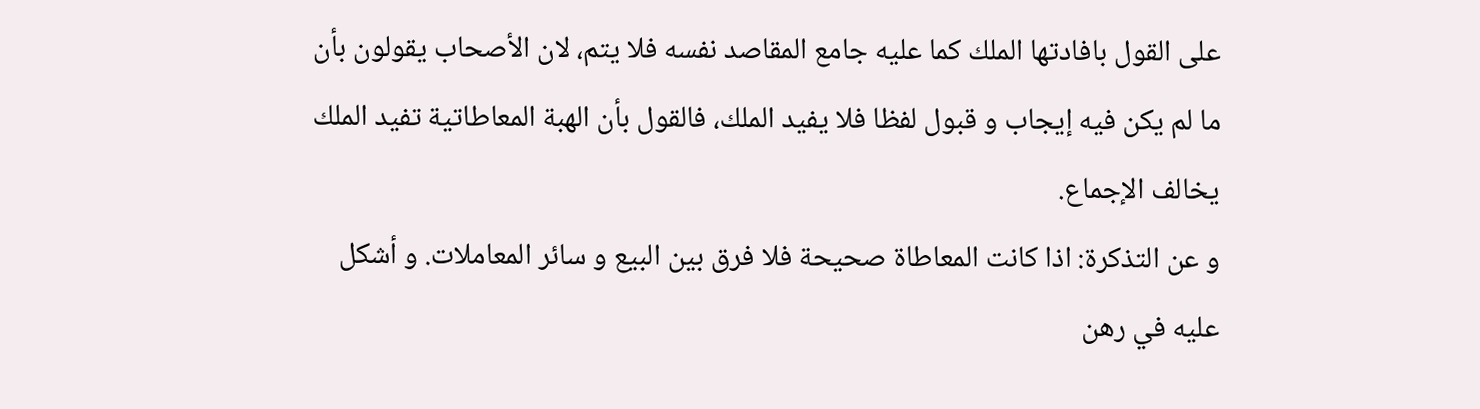على القول بافادتها الملك كما عليه جامع المقاصد نفسه فلا يتم، لان الأصحاب يقولون بأن ما لم يكن فيه إيجاب و قبول لفظا فلا يفيد الملك، فالقول بأن الهبة المعاطاتية تفيد الملك يخالف الإجماع.
و عن التذكرة: اذا كانت المعاطاة صحيحة فلا فرق بين البيع و سائر المعاملات. و أشكل عليه في رهن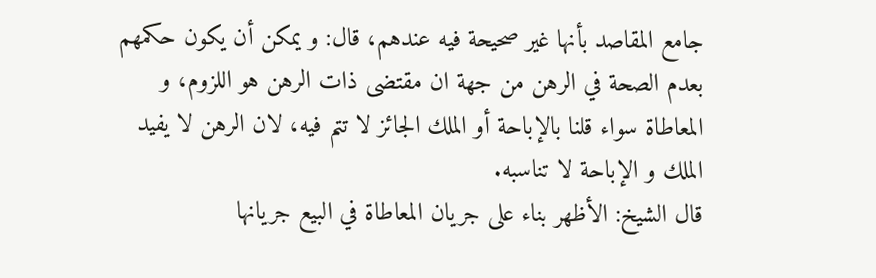جامع المقاصد بأنها غير صحيحة فيه عندهم، قال: و يمكن أن يكون حكمهم بعدم الصحة في الرهن من جهة ان مقتضى ذات الرهن هو اللزوم، و المعاطاة سواء قلنا بالإباحة أو الملك الجائز لا تتم فيه، لان الرهن لا يفيد الملك و الإباحة لا تناسبه.
قال الشيخ: الأظهر بناء على جريان المعاطاة في البيع جريانها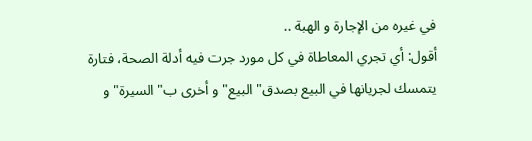في غيره من الإجارة و الهبة ..
أقول: أي تجري المعاطاة في كل مورد جرت فيه أدلة الصحة، فتارة يتمسك لجريانها في البيع بصدق" البيع" و أخرى ب" السيرة" و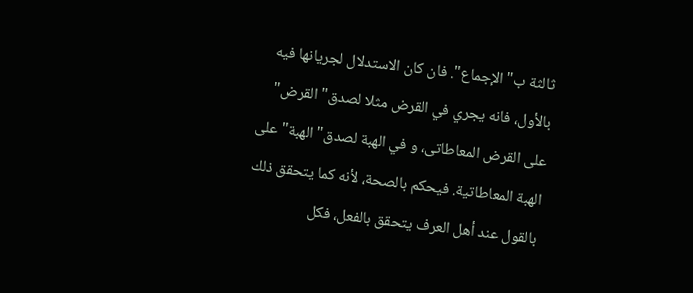ثالثة ب" الإجماع". فان كان الاستدلال لجريانها فيه بالأول، فانه يجري في القرض مثلا لصدق" القرض" على القرض المعاطاتى، و في الهبة لصدق" الهبة" على الهبة المعاطاتية. فيحكم بالصحة، لأنه كما يتحقق ذلك بالقول عند أهل العرف يتحقق بالفعل، فكل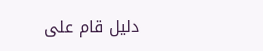دليل قام على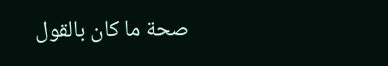صحة ما كان بالقول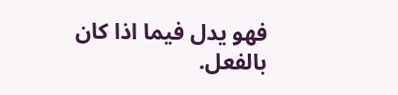فهو يدل فيما اذا كان بالفعل.